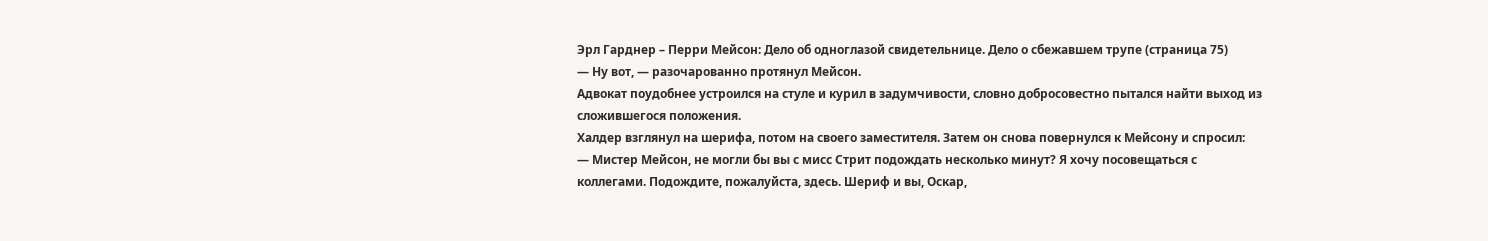Эрл Гарднер – Перри Мейсон: Дело об одноглазой свидетельнице. Дело о сбежавшем трупе (страница 75)
— Ну вот, — разочарованно протянул Мейсон.
Адвокат поудобнее устроился на стуле и курил в задумчивости, словно добросовестно пытался найти выход из сложившегося положения.
Халдер взглянул на шерифа, потом на своего заместителя. Затем он снова повернулся к Мейсону и спросил:
— Мистер Мейсон, не могли бы вы с мисс Стрит подождать несколько минут? Я хочу посовещаться с коллегами. Подождите, пожалуйста, здесь. Шериф и вы, Оскар,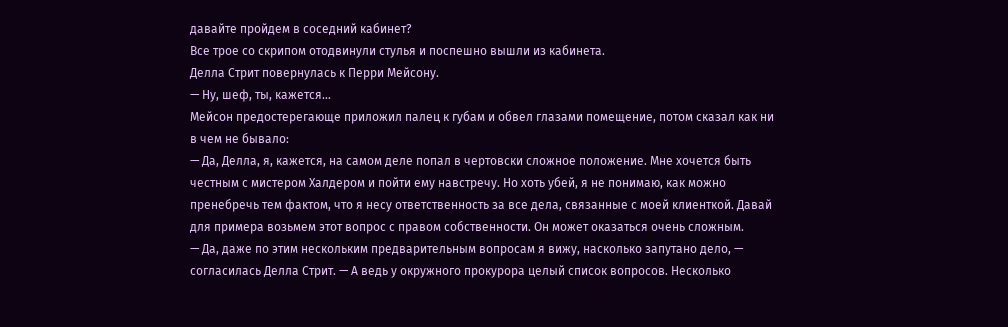давайте пройдем в соседний кабинет?
Все трое со скрипом отодвинули стулья и поспешно вышли из кабинета.
Делла Стрит повернулась к Перри Мейсону.
— Ну, шеф, ты, кажется…
Мейсон предостерегающе приложил палец к губам и обвел глазами помещение, потом сказал как ни в чем не бывало:
— Да, Делла, я, кажется, на самом деле попал в чертовски сложное положение. Мне хочется быть честным с мистером Халдером и пойти ему навстречу. Но хоть убей, я не понимаю, как можно пренебречь тем фактом, что я несу ответственность за все дела, связанные с моей клиенткой. Давай для примера возьмем этот вопрос с правом собственности. Он может оказаться очень сложным.
— Да, даже по этим нескольким предварительным вопросам я вижу, насколько запутано дело, — согласилась Делла Стрит. — А ведь у окружного прокурора целый список вопросов. Несколько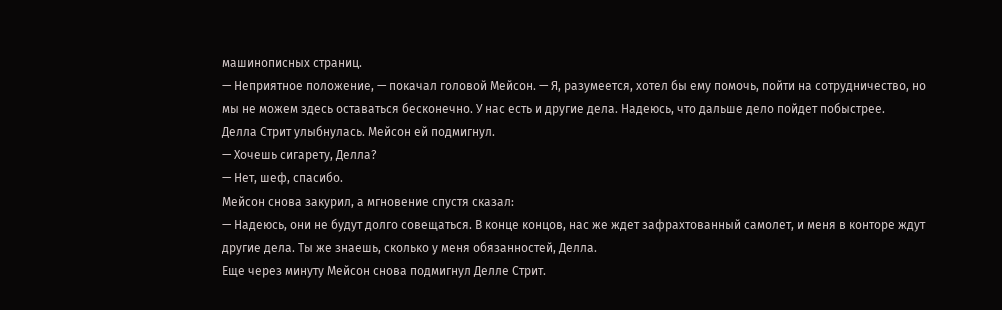машинописных страниц.
— Неприятное положение, — покачал головой Мейсон. — Я, разумеется, хотел бы ему помочь, пойти на сотрудничество, но мы не можем здесь оставаться бесконечно. У нас есть и другие дела. Надеюсь, что дальше дело пойдет побыстрее.
Делла Стрит улыбнулась. Мейсон ей подмигнул.
— Хочешь сигарету, Делла?
— Нет, шеф, спасибо.
Мейсон снова закурил, а мгновение спустя сказал:
— Надеюсь, они не будут долго совещаться. В конце концов, нас же ждет зафрахтованный самолет, и меня в конторе ждут другие дела. Ты же знаешь, сколько у меня обязанностей, Делла.
Еще через минуту Мейсон снова подмигнул Делле Стрит.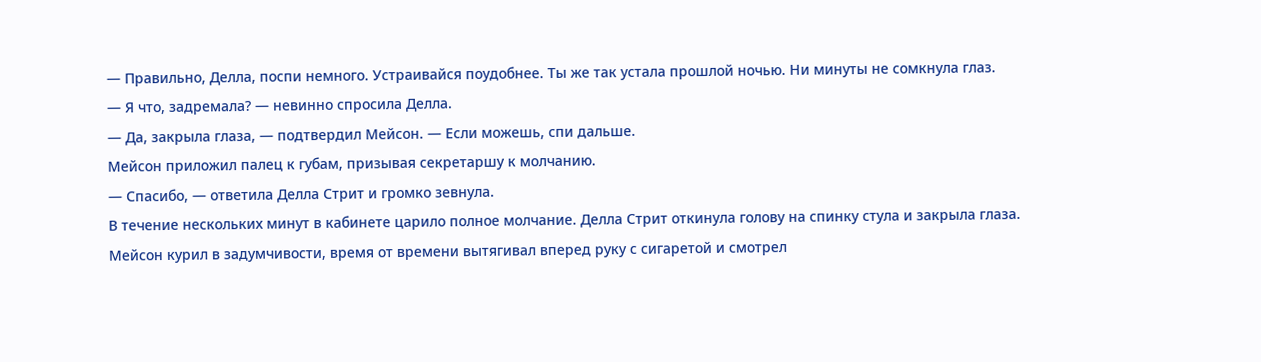— Правильно, Делла, поспи немного. Устраивайся поудобнее. Ты же так устала прошлой ночью. Ни минуты не сомкнула глаз.
— Я что, задремала? — невинно спросила Делла.
— Да, закрыла глаза, — подтвердил Мейсон. — Если можешь, спи дальше.
Мейсон приложил палец к губам, призывая секретаршу к молчанию.
— Спасибо, — ответила Делла Стрит и громко зевнула.
В течение нескольких минут в кабинете царило полное молчание. Делла Стрит откинула голову на спинку стула и закрыла глаза. Мейсон курил в задумчивости, время от времени вытягивал вперед руку с сигаретой и смотрел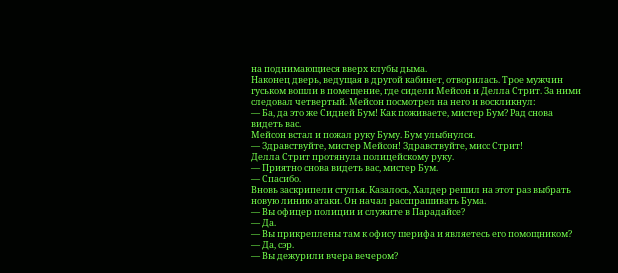на поднимающиеся вверх клубы дыма.
Наконец дверь, ведущая в другой кабинет, отворилась. Трое мужчин гуськом вошли в помещение, где сидели Мейсон и Делла Стрит. За ними следовал четвертый. Мейсон посмотрел на него и воскликнул:
— Ба, да это же Сидней Бум! Как поживаете, мистер Бум? Рад снова видеть вас.
Мейсон встал и пожал руку Буму. Бум улыбнулся.
— Здравствуйте, мистер Мейсон! Здравствуйте, мисс Стрит!
Делла Стрит протянула полицейскому руку.
— Приятно снова видеть вас, мистер Бум.
— Спасибо.
Вновь заскрипели стулья. Казалось, Халдер решил на этот раз выбрать новую линию атаки. Он начал расспрашивать Бума.
— Вы офицер полиции и служите в Парадайсе?
— Да.
— Вы прикреплены там к офису шерифа и являетесь его помощником?
— Да, сэр.
— Вы дежурили вчера вечером?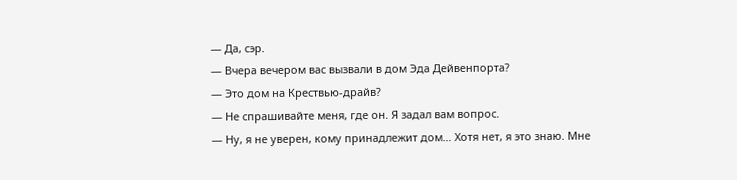— Да, сэр.
— Вчера вечером вас вызвали в дом Эда Дейвенпорта?
— Это дом на Крествью-драйв?
— Не спрашивайте меня, где он. Я задал вам вопрос.
— Ну, я не уверен, кому принадлежит дом… Хотя нет, я это знаю. Мне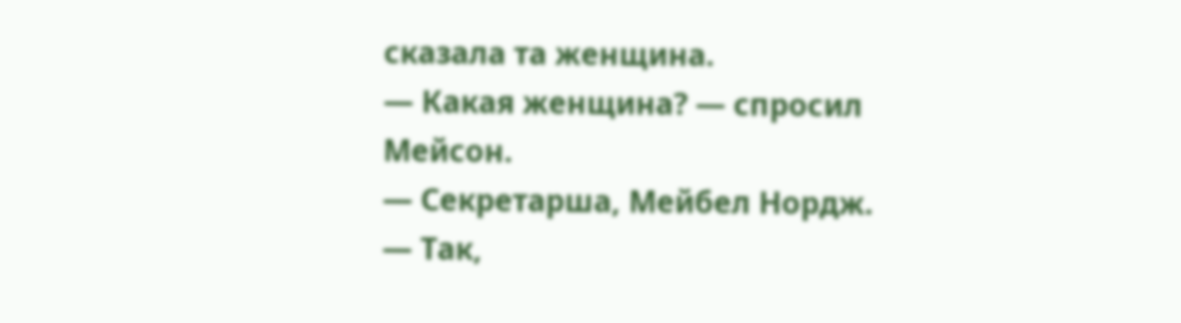сказала та женщина.
— Какая женщина? — спросил Мейсон.
— Секретарша, Мейбел Нордж.
— Так,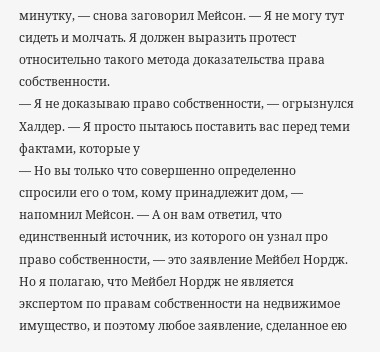минутку, — снова заговорил Мейсон. — Я не могу тут сидеть и молчать. Я должен выразить протест относительно такого метода доказательства права собственности.
— Я не доказываю право собственности, — огрызнулся Халдер. — Я просто пытаюсь поставить вас перед теми фактами, которые у
— Но вы только что совершенно определенно спросили его о том, кому принадлежит дом, — напомнил Мейсон. — А он вам ответил, что единственный источник, из которого он узнал про право собственности, — это заявление Мейбел Нордж. Но я полагаю, что Мейбел Нордж не является экспертом по правам собственности на недвижимое имущество, и поэтому любое заявление, сделанное ею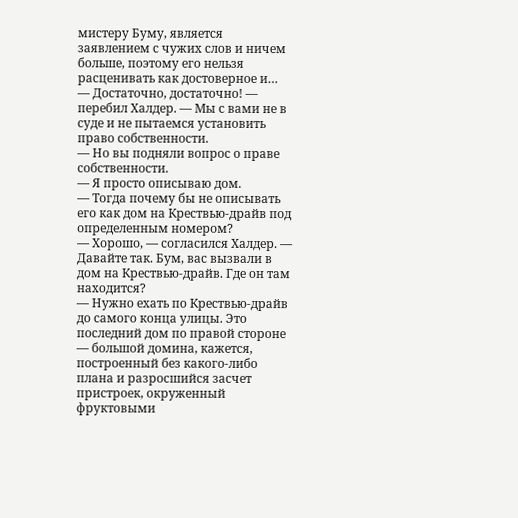мистеру Буму, является заявлением с чужих слов и ничем больше, поэтому его нельзя расценивать как достоверное и…
— Достаточно, достаточно! — перебил Халдер. — Мы с вами не в суде и не пытаемся установить право собственности.
— Но вы подняли вопрос о праве собственности.
— Я просто описываю дом.
— Тогда почему бы не описывать его как дом на Крествью-драйв под определенным номером?
— Хорошо, — согласился Халдер. — Давайте так. Бум, вас вызвали в дом на Крествью-драйв. Где он там находится?
— Нужно ехать по Крествью-драйв до самого конца улицы. Это последний дом по правой стороне — большой домина, кажется, построенный без какого-либо плана и разросшийся засчет пристроек, окруженный фруктовыми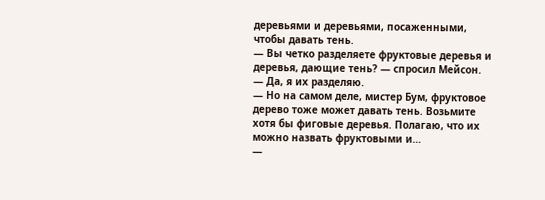деревьями и деревьями, посаженными, чтобы давать тень.
— Вы четко разделяете фруктовые деревья и деревья, дающие тень? — спросил Мейсон.
— Да, я их разделяю.
— Но на самом деле, мистер Бум, фруктовое дерево тоже может давать тень. Возьмите хотя бы фиговые деревья. Полагаю, что их можно назвать фруктовыми и…
—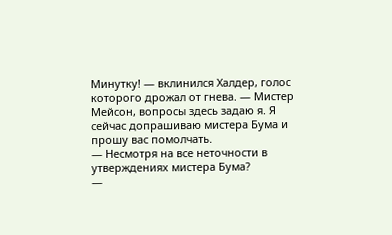Минутку! — вклинился Халдер, голос которого дрожал от гнева. — Мистер Мейсон, вопросы здесь задаю я. Я сейчас допрашиваю мистера Бума и прошу вас помолчать.
— Несмотря на все неточности в утверждениях мистера Бума?
—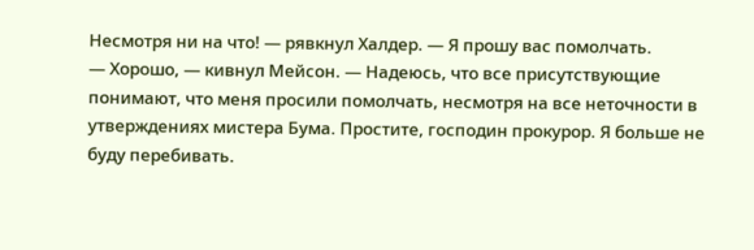Несмотря ни на что! — рявкнул Халдер. — Я прошу вас помолчать.
— Хорошо, — кивнул Мейсон. — Надеюсь, что все присутствующие понимают, что меня просили помолчать, несмотря на все неточности в утверждениях мистера Бума. Простите, господин прокурор. Я больше не буду перебивать.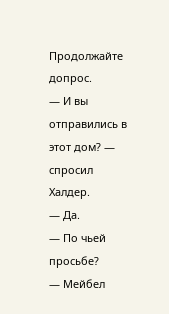Продолжайте допрос.
— И вы отправились в этот дом? — спросил Халдер.
— Да.
— По чьей просьбе?
— Мейбел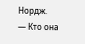Нордж.
— Кто она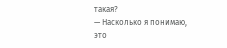такая?
— Насколько я понимаю, это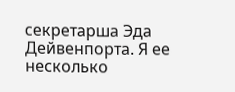секретарша Эда Дейвенпорта. Я ее несколько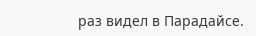раз видел в Парадайсе.